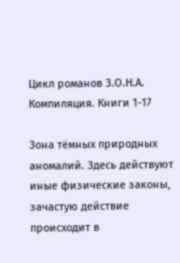Цикл романов З.О.Н.А. Компиляция. Книги 1-17

Зона тёмных природных аномалий. Здесь действуют иные физические законы, зачастую действие происходит в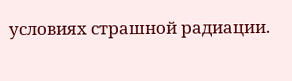условиях страшной радиации.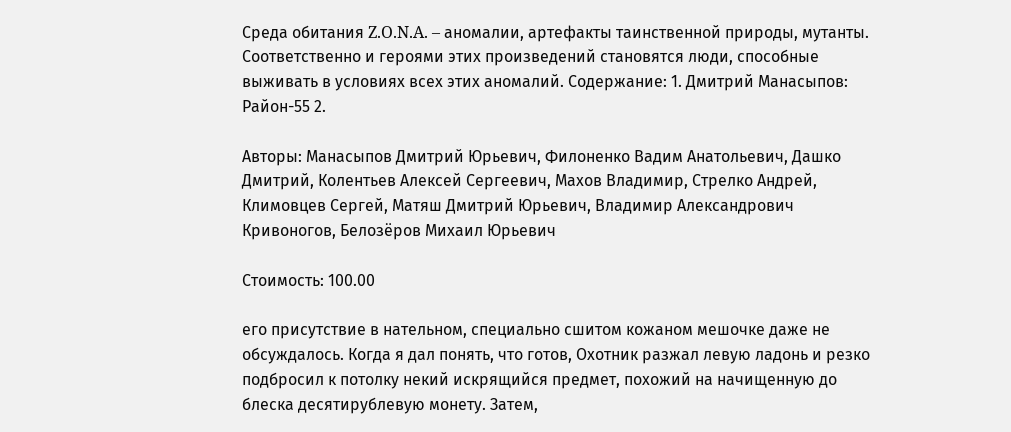Среда обитания Z.O.N.A. – аномалии, артефакты таинственной природы, мутанты. Соответственно и героями этих произведений становятся люди, способные выживать в условиях всех этих аномалий. Содержание: 1. Дмитрий Манасыпов: Район-55 2.

Авторы: Манасыпов Дмитрий Юрьевич, Филоненко Вадим Анатольевич, Дашко Дмитрий, Колентьев Алексей Сергеевич, Махов Владимир, Стрелко Андрей, Климовцев Сергей, Матяш Дмитрий Юрьевич, Владимир Александрович Кривоногов, Белозёров Михаил Юрьевич

Стоимость: 100.00

его присутствие в нательном, специально сшитом кожаном мешочке даже не обсуждалось. Когда я дал понять, что готов, Охотник разжал левую ладонь и резко подбросил к потолку некий искрящийся предмет, похожий на начищенную до блеска десятирублевую монету. Затем,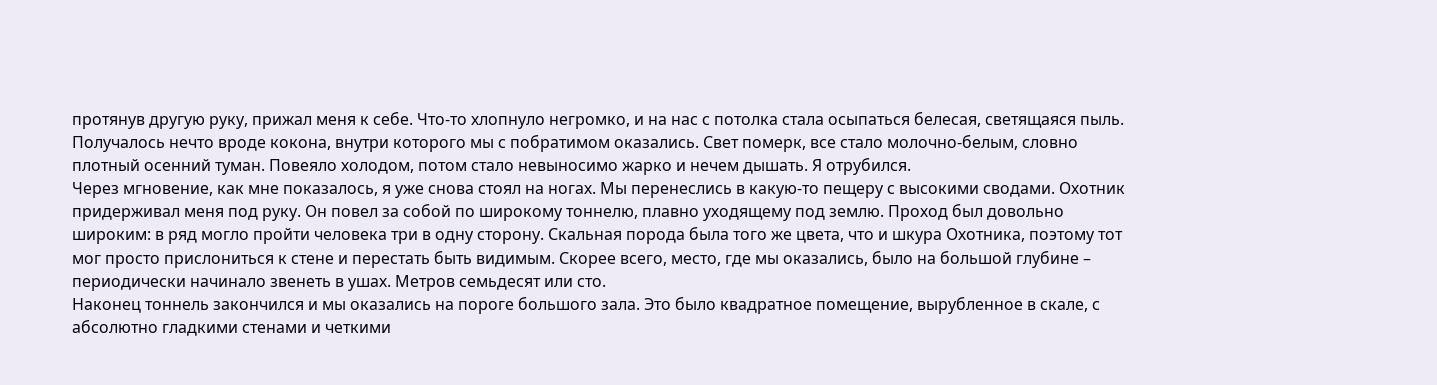протянув другую руку, прижал меня к себе. Что-то хлопнуло негромко, и на нас с потолка стала осыпаться белесая, светящаяся пыль. Получалось нечто вроде кокона, внутри которого мы с побратимом оказались. Свет померк, все стало молочно-белым, словно плотный осенний туман. Повеяло холодом, потом стало невыносимо жарко и нечем дышать. Я отрубился.
Через мгновение, как мне показалось, я уже снова стоял на ногах. Мы перенеслись в какую-то пещеру с высокими сводами. Охотник придерживал меня под руку. Он повел за собой по широкому тоннелю, плавно уходящему под землю. Проход был довольно широким: в ряд могло пройти человека три в одну сторону. Скальная порода была того же цвета, что и шкура Охотника, поэтому тот мог просто прислониться к стене и перестать быть видимым. Скорее всего, место, где мы оказались, было на большой глубине – периодически начинало звенеть в ушах. Метров семьдесят или сто.
Наконец тоннель закончился и мы оказались на пороге большого зала. Это было квадратное помещение, вырубленное в скале, с абсолютно гладкими стенами и четкими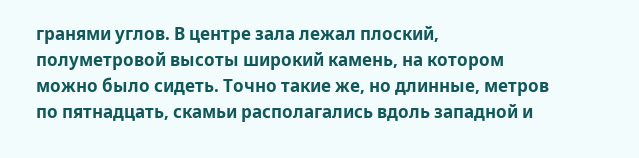гранями углов. В центре зала лежал плоский, полуметровой высоты широкий камень, на котором можно было сидеть. Точно такие же, но длинные, метров по пятнадцать, скамьи располагались вдоль западной и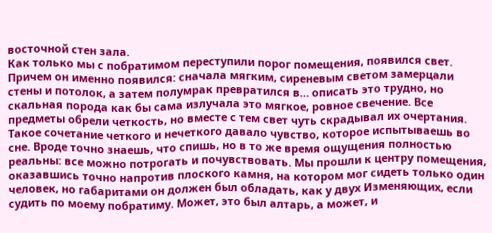восточной стен зала.
Как только мы с побратимом переступили порог помещения, появился свет. Причем он именно появился: сначала мягким, сиреневым светом замерцали стены и потолок, а затем полумрак превратился в… описать это трудно, но скальная порода как бы сама излучала это мягкое, ровное свечение. Все предметы обрели четкость, но вместе с тем свет чуть скрадывал их очертания. Такое сочетание четкого и нечеткого давало чувство, которое испытываешь во сне. Вроде точно знаешь, что спишь, но в то же время ощущения полностью реальны: все можно потрогать и почувствовать. Мы прошли к центру помещения, оказавшись точно напротив плоского камня, на котором мог сидеть только один человек, но габаритами он должен был обладать, как у двух Изменяющих, если судить по моему побратиму. Может, это был алтарь, а может, и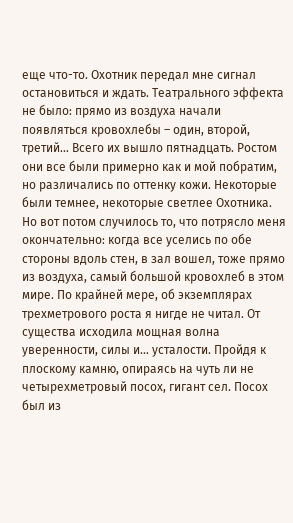еще что-то. Охотник передал мне сигнал остановиться и ждать. Театрального эффекта не было: прямо из воздуха начали появляться кровохлебы – один, второй, третий… Всего их вышло пятнадцать. Ростом они все были примерно как и мой побратим, но различались по оттенку кожи. Некоторые были темнее, некоторые светлее Охотника. Но вот потом случилось то, что потрясло меня окончательно: когда все уселись по обе стороны вдоль стен, в зал вошел, тоже прямо из воздуха, самый большой кровохлеб в этом мире. По крайней мере, об экземплярах трехметрового роста я нигде не читал. От существа исходила мощная волна уверенности, силы и… усталости. Пройдя к плоскому камню, опираясь на чуть ли не четырехметровый посох, гигант сел. Посох был из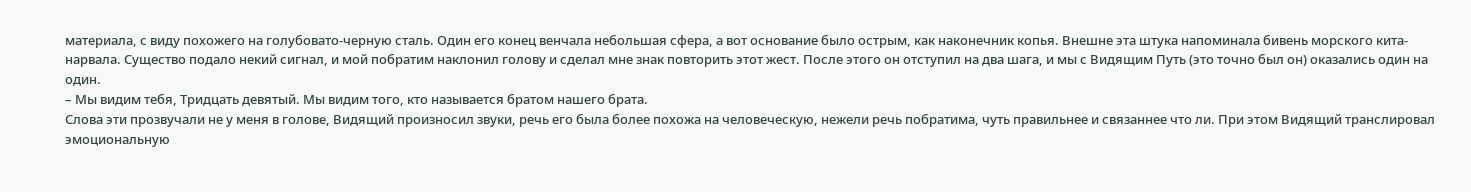материала, с виду похожего на голубовато-черную сталь. Один его конец венчала небольшая сфера, а вот основание было острым, как наконечник копья. Внешне эта штука напоминала бивень морского кита-нарвала. Существо подало некий сигнал, и мой побратим наклонил голову и сделал мне знак повторить этот жест. После этого он отступил на два шага, и мы с Видящим Путь (это точно был он) оказались один на один.
– Мы видим тебя, Тридцать девятый. Мы видим того, кто называется братом нашего брата.
Слова эти прозвучали не у меня в голове, Видящий произносил звуки, речь его была более похожа на человеческую, нежели речь побратима, чуть правильнее и связаннее что ли. При этом Видящий транслировал эмоциональную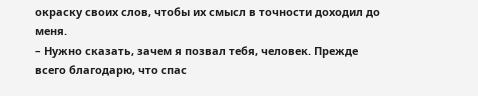окраску своих слов, чтобы их смысл в точности доходил до меня.
– Нужно сказать, зачем я позвал тебя, человек. Прежде всего благодарю, что спас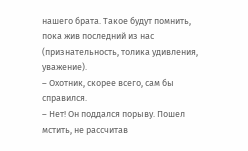нашего брата. Такое будут помнить, пока жив последний из нас (признательность, толика удивления, уважение).
– Охотник, скорее всего, сам бы справился.
– Нет! Он поддался порыву. Пошел мстить, не рассчитав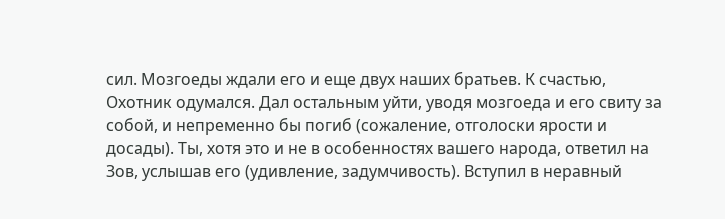сил. Мозгоеды ждали его и еще двух наших братьев. К счастью, Охотник одумался. Дал остальным уйти, уводя мозгоеда и его свиту за собой, и непременно бы погиб (сожаление, отголоски ярости и досады). Ты, хотя это и не в особенностях вашего народа, ответил на Зов, услышав его (удивление, задумчивость). Вступил в неравный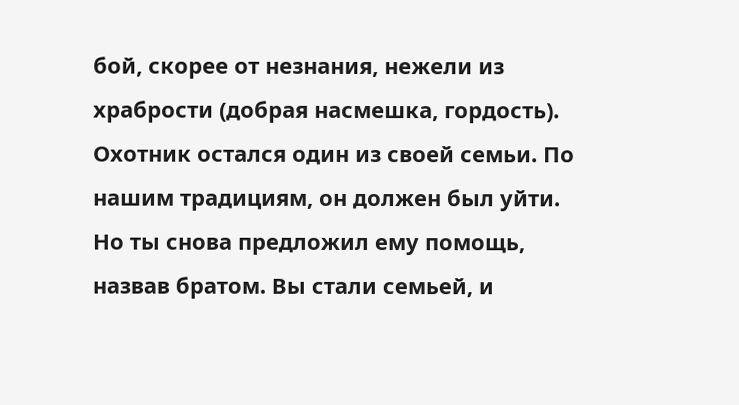бой, скорее от незнания, нежели из храбрости (добрая насмешка, гордость). Охотник остался один из своей семьи. По нашим традициям, он должен был уйти. Но ты снова предложил ему помощь, назвав братом. Вы стали семьей, и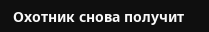Охотник снова получит